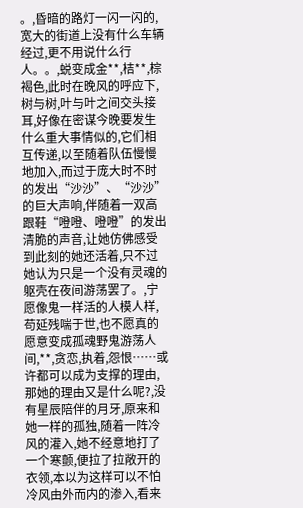。,昏暗的路灯一闪一闪的,宽大的街道上没有什么车辆经过,更不用说什么行人。。,蜕变成金**,桔**,棕褐色,此时在晚风的呼应下,树与树,叶与叶之间交头接耳,好像在密谋今晚要发生什么重大事情似的,它们相互传递,以至随着队伍慢慢地加入,而过于庞大时不时的发出“沙沙”、“沙沙”的巨大声响,伴随着一双高跟鞋“噔噔、噔噔”的发出清脆的声音,让她仿佛感受到此刻的她还活着,只不过她认为只是一个没有灵魂的躯壳在夜间游荡罢了。,宁愿像鬼一样活的人模人样,苟延残喘于世,也不愿真的愿意变成孤魂野鬼游荡人间,**,贪恋,执着,怨恨……或许都可以成为支撑的理由,那她的理由又是什么呢?,没有星辰陪伴的月牙,原来和她一样的孤独,随着一阵冷风的灌入,她不经意地打了一个寒颤,便拉了拉敞开的衣领,本以为这样可以不怕冷风由外而内的渗入,看来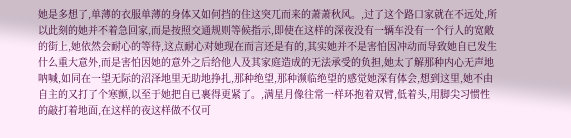她是多想了,单薄的衣服单薄的身体又如何挡的住这突兀而来的萧萧秋风。,过了这个路口家就在不远处,所以此刻的她并不着急回家,而是按照交通规则等候指示,即使在这样的深夜没有一辆车没有一个行人的宽敞的街上,她依然会耐心的等待,这点耐心对她现在而言还是有的,其实她并不是害怕因冲动而导致她自已发生什么重大意外,而是害怕因她的意外之后给他人及其家庭造成的无法承受的负担,她太了解那种内心无声地呐喊,如同在一望无际的沼泽地里无助地挣扎,那种绝望,那种濒临绝望的感觉她深有体会,想到这里,她不由自主的又打了个寒颤,以至于她把自已裹得更紧了。,满星月像往常一样环抱着双臂,低着头,用脚尖习惯性的敲打着地面,在这样的夜这样做不仅可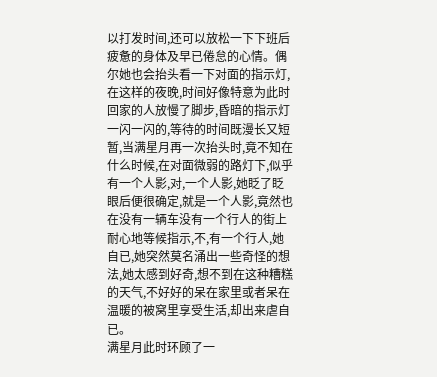以打发时间,还可以放松一下下班后疲惫的身体及早已倦怠的心情。偶尔她也会抬头看一下对面的指示灯,在这样的夜晚,时间好像特意为此时回家的人放慢了脚步,昏暗的指示灯一闪一闪的,等待的时间既漫长又短暂,当满星月再一次抬头时,竟不知在什么时候,在对面微弱的路灯下,似乎有一个人影,对,一个人影,她眨了眨眼后便很确定,就是一个人影,竟然也在没有一辆车没有一个行人的街上耐心地等候指示,不,有一个行人,她自已,她突然莫名涌出一些奇怪的想法,她太感到好奇,想不到在这种糟糕的天气,不好好的呆在家里或者呆在温暖的被窝里享受生活,却出来虐自已。
满星月此时环顾了一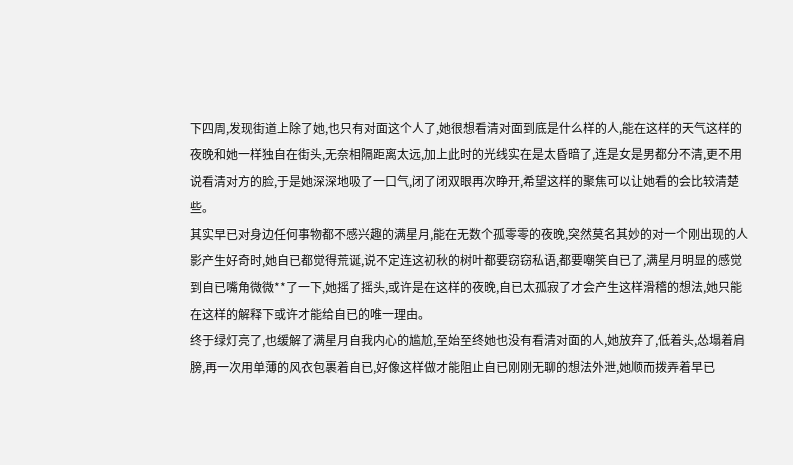下四周,发现街道上除了她,也只有对面这个人了,她很想看清对面到底是什么样的人,能在这样的天气这样的夜晚和她一样独自在街头,无奈相隔距离太远,加上此时的光线实在是太昏暗了,连是女是男都分不清,更不用说看清对方的脸,于是她深深地吸了一口气,闭了闭双眼再次睁开,希望这样的聚焦可以让她看的会比较清楚些。
其实早已对身边任何事物都不感兴趣的满星月,能在无数个孤零零的夜晚,突然莫名其妙的对一个刚出现的人影产生好奇时,她自已都觉得荒诞,说不定连这初秋的树叶都要窃窃私语,都要嘲笑自已了,满星月明显的感觉到自已嘴角微微**了一下,她摇了摇头,或许是在这样的夜晚,自已太孤寂了才会产生这样滑稽的想法,她只能在这样的解释下或许才能给自已的唯一理由。
终于绿灯亮了,也缓解了满星月自我内心的尴尬,至始至终她也没有看清对面的人,她放弃了,低着头,怂塌着肩膀,再一次用单薄的风衣包裹着自已,好像这样做才能阻止自已刚刚无聊的想法外泄,她顺而拨弄着早已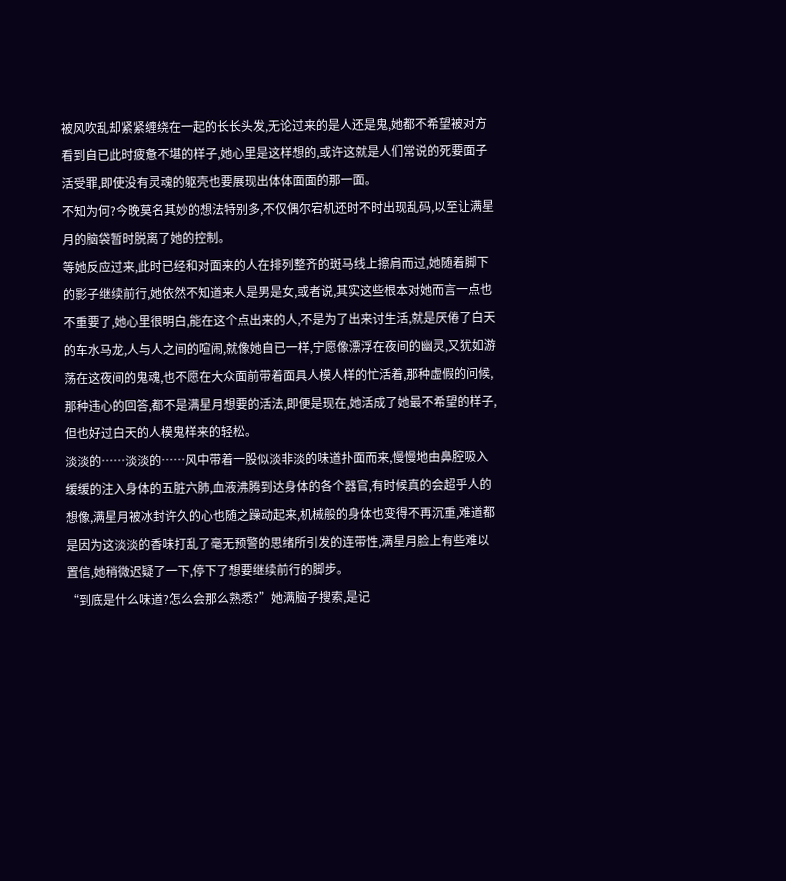被风吹乱却紧紧缠绕在一起的长长头发,无论过来的是人还是鬼,她都不希望被对方看到自已此时疲惫不堪的样子,她心里是这样想的,或许这就是人们常说的死要面子活受罪,即使没有灵魂的躯壳也要展现出体体面面的那一面。
不知为何?今晚莫名其妙的想法特别多,不仅偶尔宕机还时不时出现乱码,以至让满星月的脑袋暂时脱离了她的控制。
等她反应过来,此时已经和对面来的人在排列整齐的斑马线上擦肩而过,她随着脚下的影子继续前行,她依然不知道来人是男是女,或者说,其实这些根本对她而言一点也不重要了,她心里很明白,能在这个点出来的人,不是为了出来讨生活,就是厌倦了白天的车水马龙,人与人之间的喧闹,就像她自已一样,宁愿像漂浮在夜间的幽灵,又犹如游荡在这夜间的鬼魂,也不愿在大众面前带着面具人模人样的忙活着,那种虚假的问候,那种违心的回答,都不是满星月想要的活法,即便是现在,她活成了她最不希望的样子,但也好过白天的人模鬼样来的轻松。
淡淡的……淡淡的……风中带着一股似淡非淡的味道扑面而来,慢慢地由鼻腔吸入缓缓的注入身体的五脏六肺,血液沸腾到达身体的各个器官,有时候真的会超乎人的想像,满星月被冰封许久的心也随之躁动起来,机械般的身体也变得不再沉重,难道都是因为这淡淡的香味打乱了毫无预警的思绪所引发的连带性,满星月脸上有些难以置信,她稍微迟疑了一下,停下了想要继续前行的脚步。
“到底是什么味道?怎么会那么熟悉?”她满脑子搜索,是记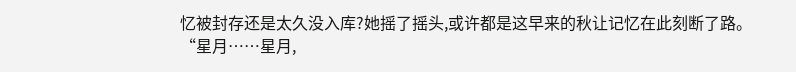忆被封存还是太久没入库?她摇了摇头,或许都是这早来的秋让记忆在此刻断了路。
“星月……星月,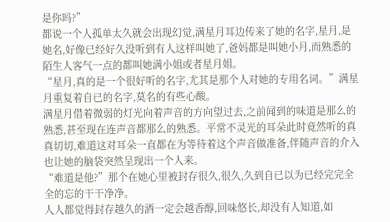是你吗?”
都说一个人孤单太久就会出现幻觉,满星月耳边传来了她的名字,星月,是她名,好像已经好久没听到有人这样叫她了,爸妈都是叫她小月,而熟悉的陌生人客气一点的都叫她满小姐或者星月姐。
“星月,真的是一个很好听的名字,尤其是那个人对她的专用名词。”满星月重复着自已的名字,莫名的有些心酸。
满星月借着微弱的灯光向着声音的方向望过去,之前闻到的味道是那么的熟悉,甚至现在连声音都那么的熟悉。平常不灵光的耳朵此时竟然听的真真切切,难道这对耳朵一直都在为等待着这个声音做准备,伴随声音的介入也让她的脑袋突然呈现出一个人来。
“难道是他?”那个在她心里被封存很久,很久,久到自已以为已经完完全全的忘的干干净净。
人人都觉得封存越久的酒一定会越香醇,回味悠长,却没有人知道,如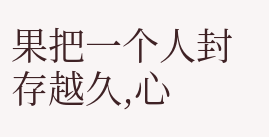果把一个人封存越久,心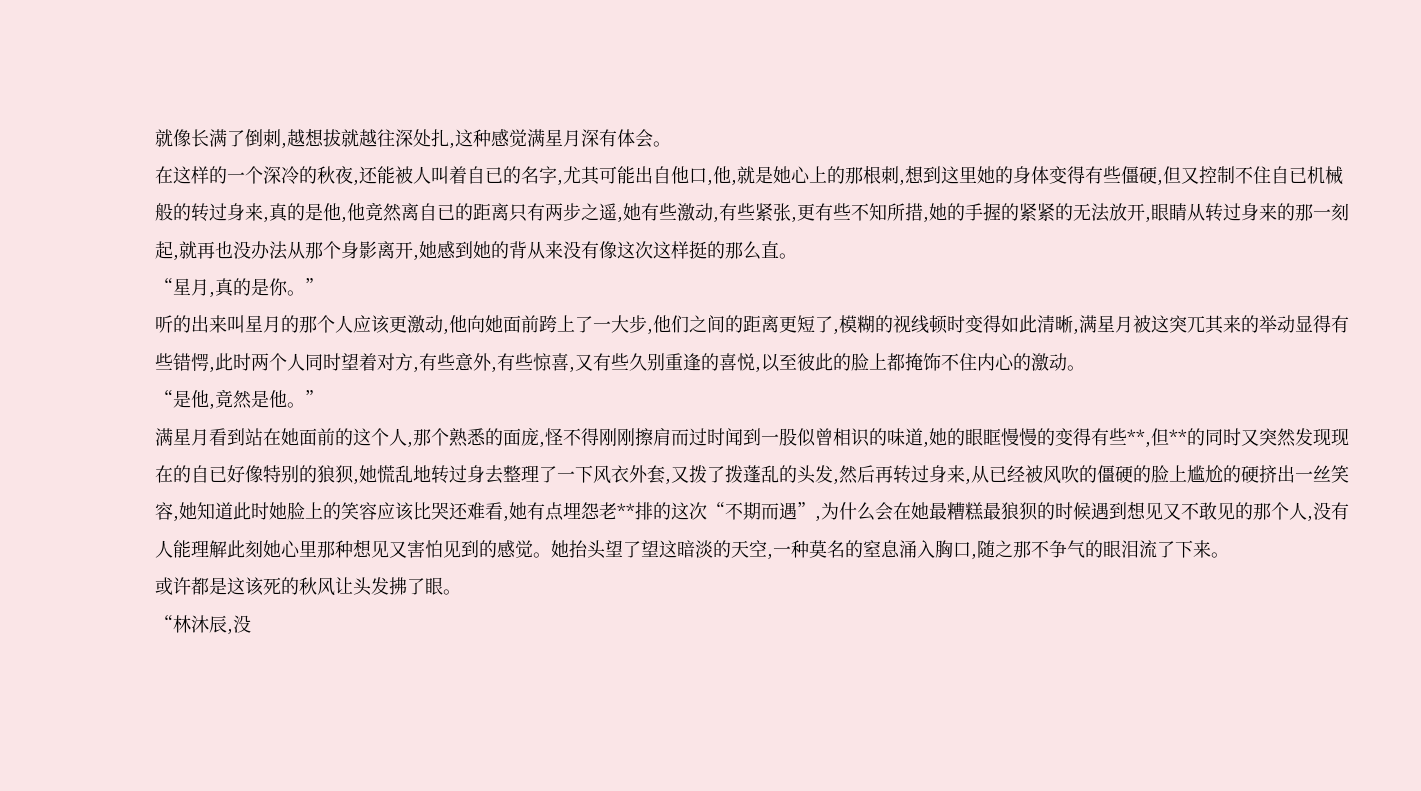就像长满了倒刺,越想拔就越往深处扎,这种感觉满星月深有体会。
在这样的一个深冷的秋夜,还能被人叫着自已的名字,尤其可能出自他口,他,就是她心上的那根刺,想到这里她的身体变得有些僵硬,但又控制不住自已机械般的转过身来,真的是他,他竟然离自已的距离只有两步之遥,她有些激动,有些紧张,更有些不知所措,她的手握的紧紧的无法放开,眼睛从转过身来的那一刻起,就再也没办法从那个身影离开,她感到她的背从来没有像这次这样挺的那么直。
“星月,真的是你。”
听的出来叫星月的那个人应该更激动,他向她面前跨上了一大步,他们之间的距离更短了,模糊的视线顿时变得如此清晰,满星月被这突兀其来的举动显得有些错愕,此时两个人同时望着对方,有些意外,有些惊喜,又有些久别重逢的喜悦,以至彼此的脸上都掩饰不住内心的激动。
“是他,竟然是他。”
满星月看到站在她面前的这个人,那个熟悉的面庞,怪不得刚刚擦肩而过时闻到一股似曾相识的味道,她的眼眶慢慢的变得有些**,但**的同时又突然发现现在的自已好像特别的狼狈,她慌乱地转过身去整理了一下风衣外套,又拨了拨蓬乱的头发,然后再转过身来,从已经被风吹的僵硬的脸上尴尬的硬挤出一丝笑容,她知道此时她脸上的笑容应该比哭还难看,她有点埋怨老**排的这次“不期而遇”,为什么会在她最糟糕最狼狈的时候遇到想见又不敢见的那个人,没有人能理解此刻她心里那种想见又害怕见到的感觉。她抬头望了望这暗淡的天空,一种莫名的窒息涌入胸口,随之那不争气的眼泪流了下来。
或许都是这该死的秋风让头发拂了眼。
“林沐辰,没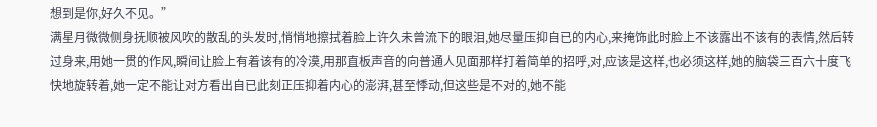想到是你,好久不见。”
满星月微微侧身抚顺被风吹的散乱的头发时,悄悄地擦拭着脸上许久未曾流下的眼泪,她尽量压抑自已的内心,来掩饰此时脸上不该露出不该有的表情,然后转过身来,用她一贯的作风,瞬间让脸上有着该有的冷漠,用那直板声音的向普通人见面那样打着简单的招呼,对,应该是这样,也必须这样,她的脑袋三百六十度飞快地旋转着,她一定不能让对方看出自已此刻正压抑着内心的澎湃,甚至悸动,但这些是不对的,她不能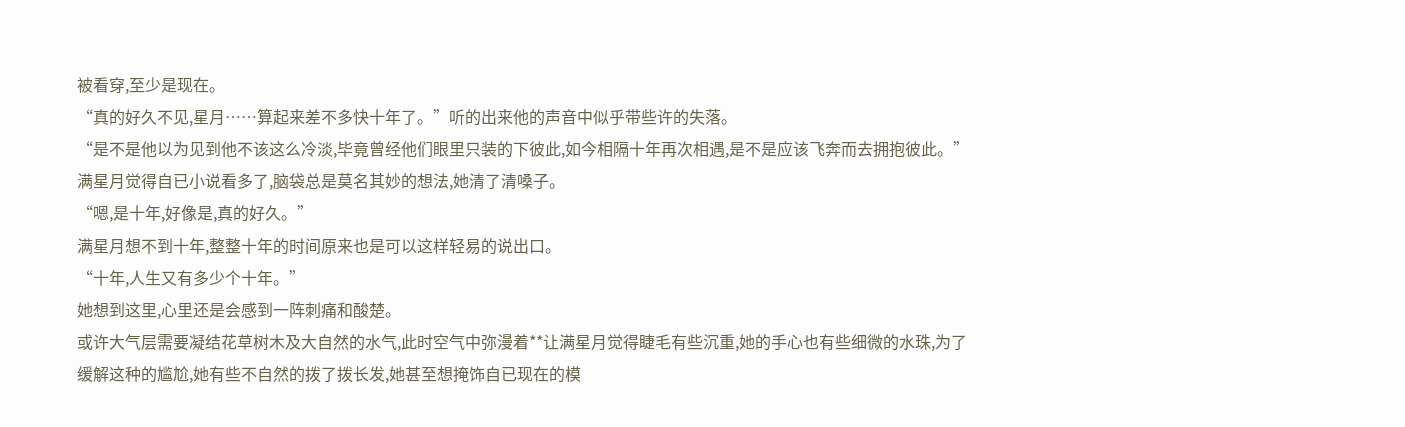被看穿,至少是现在。
“真的好久不见,星月……算起来差不多快十年了。”听的出来他的声音中似乎带些许的失落。
“是不是他以为见到他不该这么冷淡,毕竟曾经他们眼里只装的下彼此,如今相隔十年再次相遇,是不是应该飞奔而去拥抱彼此。”满星月觉得自已小说看多了,脑袋总是莫名其妙的想法,她清了清嗓子。
“嗯,是十年,好像是,真的好久。”
满星月想不到十年,整整十年的时间原来也是可以这样轻易的说出口。
“十年,人生又有多少个十年。”
她想到这里,心里还是会感到一阵刺痛和酸楚。
或许大气层需要凝结花草树木及大自然的水气,此时空气中弥漫着**让满星月觉得睫毛有些沉重,她的手心也有些细微的水珠,为了缓解这种的尴尬,她有些不自然的拨了拨长发,她甚至想掩饰自已现在的模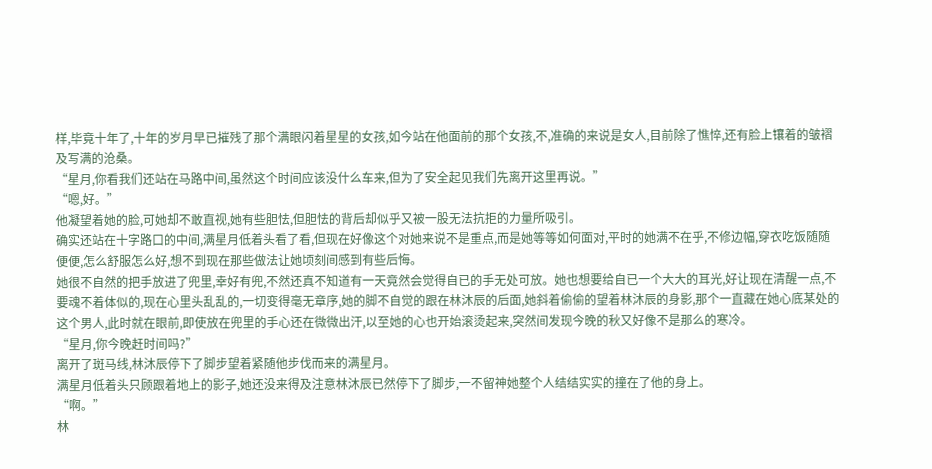样,毕竟十年了,十年的岁月早已摧残了那个满眼闪着星星的女孩,如今站在他面前的那个女孩,不,准确的来说是女人,目前除了憔悴,还有脸上镶着的皱褶及写满的沧桑。
“星月,你看我们还站在马路中间,虽然这个时间应该没什么车来,但为了安全起见我们先离开这里再说。”
“嗯,好。”
他凝望着她的脸,可她却不敢直视,她有些胆怯,但胆怯的背后却似乎又被一股无法抗拒的力量所吸引。
确实还站在十字路口的中间,满星月低着头看了看,但现在好像这个对她来说不是重点,而是她等等如何面对,平时的她满不在乎,不修边幅,穿衣吃饭随随便便,怎么舒服怎么好,想不到现在那些做法让她顷刻间感到有些后悔。
她很不自然的把手放进了兜里,幸好有兜,不然还真不知道有一天竟然会觉得自已的手无处可放。她也想要给自已一个大大的耳光,好让现在清醒一点,不要魂不着体似的,现在心里头乱乱的,一切变得毫无章序,她的脚不自觉的跟在林沐辰的后面,她斜着偷偷的望着林沐辰的身影,那个一直藏在她心底某处的这个男人,此时就在眼前,即使放在兜里的手心还在微微出汗,以至她的心也开始滚烫起来,突然间发现今晚的秋又好像不是那么的寒冷。
“星月,你今晚赶时间吗?”
离开了斑马线,林沐辰停下了脚步望着紧随他步伐而来的满星月。
满星月低着头只顾跟着地上的影子,她还没来得及注意林沐辰已然停下了脚步,一不留神她整个人结结实实的撞在了他的身上。
“啊。”
林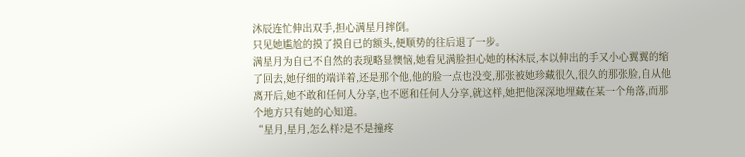沐辰连忙伸出双手,担心满星月摔倒。
只见她尴尬的摸了摸自已的额头,便顺势的往后退了一步。
满星月为自已不自然的表现略显懊恼,她看见满脸担心她的林沐辰,本以伸出的手又小心翼翼的缩了回去,她仔细的端详着,还是那个他,他的脸一点也没变,那张被她珍藏很久,很久的那张脸,自从他离开后,她不敢和任何人分享,也不愿和任何人分享,就这样,她把他深深地埋藏在某一个角落,而那个地方只有她的心知道。
“星月,星月,怎么样?是不是撞疼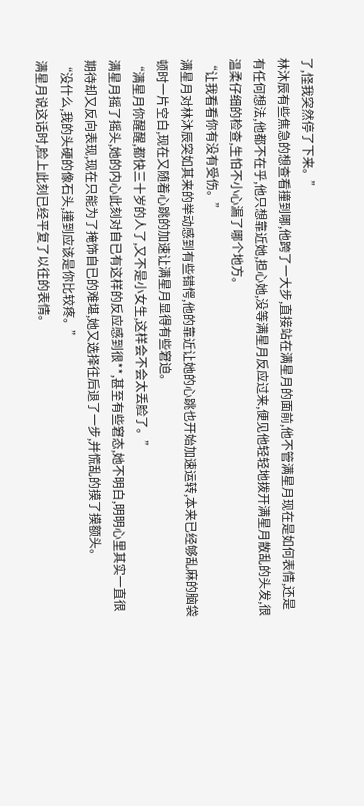了,怪我突然停了下来。”
林沐辰有些焦急的想查看撞到哪,他跨了一大步,直接站在满星月的面前,他不管满星月现在是如何表情,还是有任何想法,他都不在乎,他只想靠近她,担心她,没等满星月反应过来,便见他轻轻地拨开满星月散乱的头发,很温柔仔细的检查,生怕不小心漏了哪个地方。
“让我看看你有没有受伤。”
满星月对林沐辰突如其来的举动感到有些错愕,他的靠近让她的心跳也开始加速运转,本来已经够乱麻的脑袋顿时一片空白,现在又随着心跳的加速让满星月显得有些窘迫。
“满星月你醒醒,都快三十岁的人了,又不是小女生,这样会不会太丢脸了。”
满星月摇了摇头,她的内心此刻对自已有这样的反应感到很**,甚至有些窘态,她不明白,明明心里其实一直很期待却又反向表现,现在只能为了掩饰自已的难堪,她又选择往后退了一步,并慌乱的摸了摸额头。
“没什么,我的头硬的像石头,撞到应该是你比较疼。”
满星月说这话时,脸上此刻已经平复了以往的表情。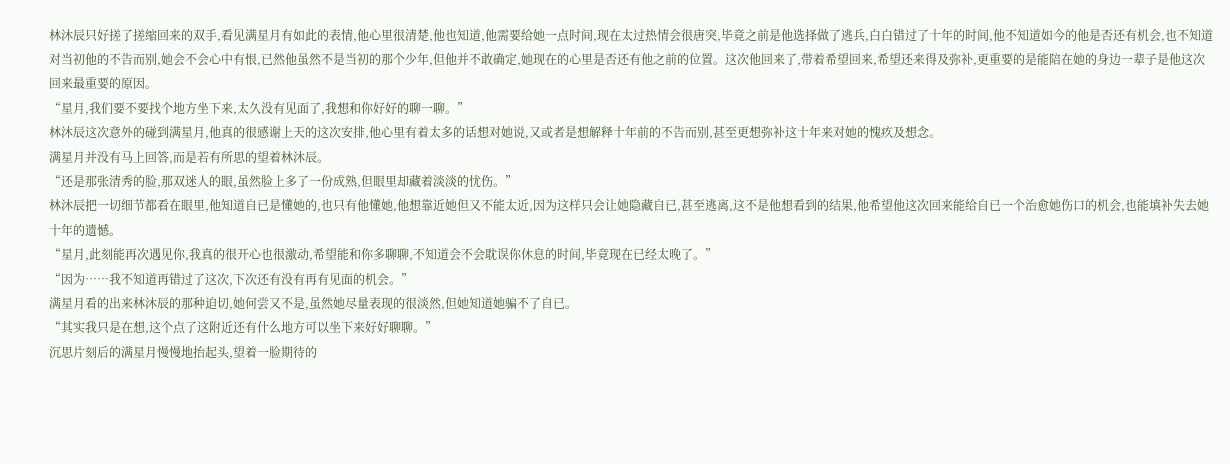林沐辰只好搓了搓缩回来的双手,看见满星月有如此的表情,他心里很清楚,他也知道,他需要给她一点时间,现在太过热情会很唐突,毕竟之前是他选择做了逃兵,白白错过了十年的时间,他不知道如今的他是否还有机会,也不知道对当初他的不告而别,她会不会心中有恨,已然他虽然不是当初的那个少年,但他并不敢确定,她现在的心里是否还有他之前的位置。这次他回来了,带着希望回来,希望还来得及弥补,更重要的是能陪在她的身边一辈子是他这次回来最重要的原因。
“星月,我们要不要找个地方坐下来,太久没有见面了,我想和你好好的聊一聊。”
林沐辰这次意外的碰到满星月,他真的很感谢上天的这次安排,他心里有着太多的话想对她说,又或者是想解释十年前的不告而别,甚至更想弥补这十年来对她的愧疚及想念。
满星月并没有马上回答,而是若有所思的望着林沐辰。
“还是那张清秀的脸,那双迷人的眼,虽然脸上多了一份成熟,但眼里却藏着淡淡的忧伤。”
林沐辰把一切细节都看在眼里,他知道自已是懂她的,也只有他懂她,他想靠近她但又不能太近,因为这样只会让她隐藏自已,甚至逃离,这不是他想看到的结果,他希望他这次回来能给自已一个治愈她伤口的机会,也能填补失去她十年的遗憾。
“星月,此刻能再次遇见你,我真的很开心也很激动,希望能和你多聊聊,不知道会不会耽误你休息的时间,毕竟现在已经太晚了。”
“因为……我不知道再错过了这次,下次还有没有再有见面的机会。”
满星月看的出来林沐辰的那种迫切,她何尝又不是,虽然她尽量表现的很淡然,但她知道她骗不了自已。
“其实我只是在想,这个点了这附近还有什么地方可以坐下来好好聊聊。”
沉思片刻后的满星月慢慢地抬起头,望着一脸期待的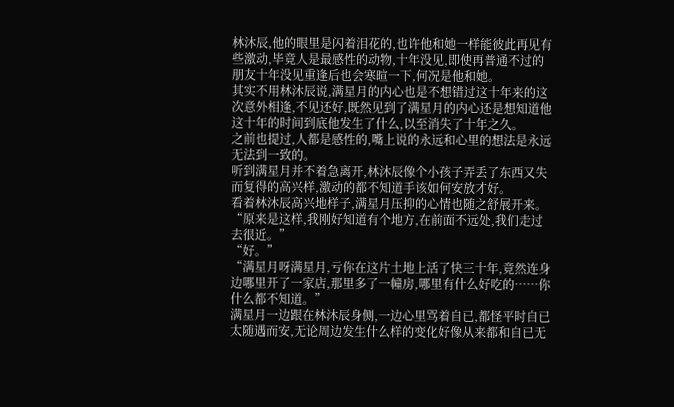林沐辰,他的眼里是闪着泪花的,也许他和她一样能彼此再见有些激动,毕竟人是最感性的动物,十年没见,即使再普通不过的朋友十年没见重逢后也会寒暄一下,何况是他和她。
其实不用林沐辰说,满星月的内心也是不想错过这十年来的这次意外相逢,不见还好,既然见到了满星月的内心还是想知道他这十年的时间到底他发生了什么,以至消失了十年之久。
之前也提过,人都是感性的,嘴上说的永远和心里的想法是永远无法到一致的。
听到满星月并不着急离开,林沐辰像个小孩子弄丢了东西又失而复得的高兴样,激动的都不知道手该如何安放才好。
看着林沐辰高兴地样子,满星月压抑的心情也随之舒展开来。
“原来是这样,我刚好知道有个地方,在前面不远处,我们走过去很近。”
“好。”
“满星月呀满星月,亏你在这片土地上活了快三十年,竟然连身边哪里开了一家店,那里多了一幢房,哪里有什么好吃的……你什么都不知道。”
满星月一边跟在林沐辰身侧,一边心里骂着自已,都怪平时自已太随遇而安,无论周边发生什么样的变化好像从来都和自已无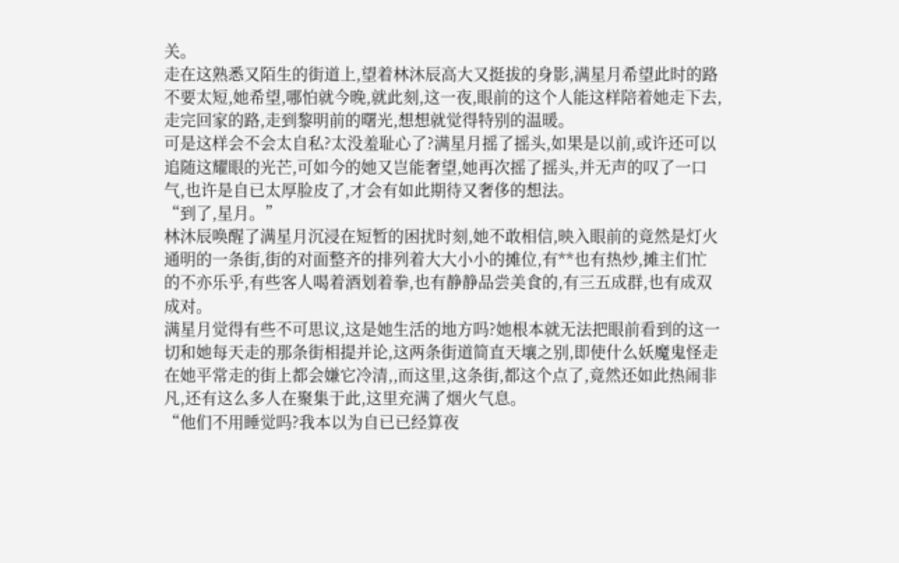关。
走在这熟悉又陌生的街道上,望着林沐辰高大又挺拔的身影,满星月希望此时的路不要太短,她希望,哪怕就今晚,就此刻,这一夜,眼前的这个人能这样陪着她走下去,走完回家的路,走到黎明前的曙光,想想就觉得特别的温暖。
可是这样会不会太自私?太没羞耻心了?满星月摇了摇头,如果是以前,或许还可以追随这耀眼的光芒,可如今的她又岂能奢望,她再次摇了摇头,并无声的叹了一口气,也许是自已太厚脸皮了,才会有如此期待又奢侈的想法。
“到了,星月。”
林沐辰唤醒了满星月沉浸在短暂的困扰时刻,她不敢相信,映入眼前的竟然是灯火通明的一条街,街的对面整齐的排列着大大小小的摊位,有**也有热炒,摊主们忙的不亦乐乎,有些客人喝着酒划着拳,也有静静品尝美食的,有三五成群,也有成双成对。
满星月觉得有些不可思议,这是她生活的地方吗?她根本就无法把眼前看到的这一切和她每天走的那条街相提并论,这两条街道简直天壤之别,即使什么妖魔鬼怪走在她平常走的街上都会嫌它冷清,,而这里,这条街,都这个点了,竟然还如此热闹非凡,还有这么多人在聚集于此,这里充满了烟火气息。
“他们不用睡觉吗?我本以为自已已经算夜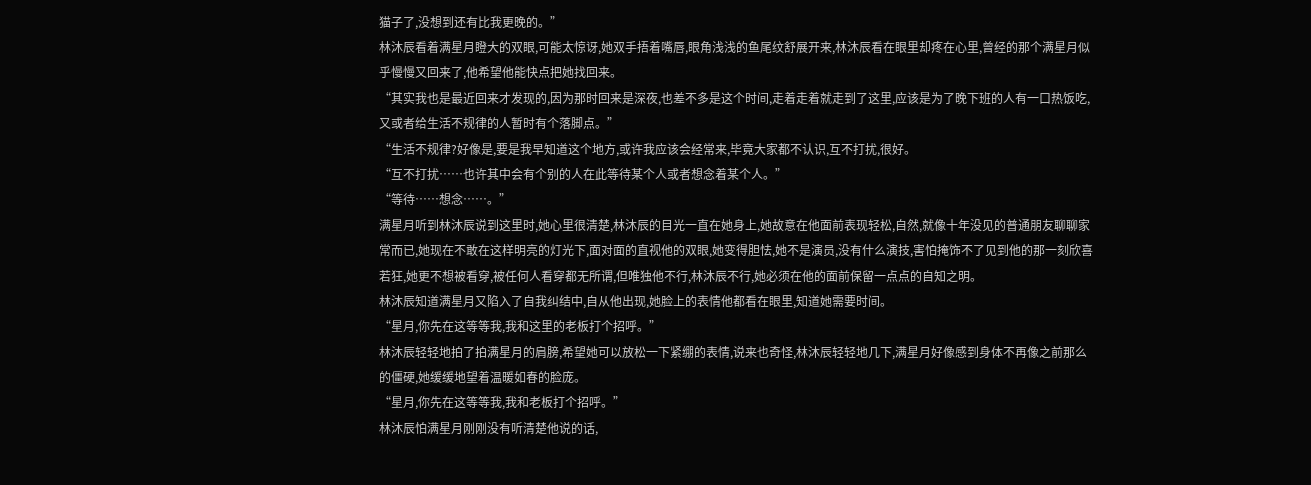猫子了,没想到还有比我更晚的。”
林沐辰看着满星月瞪大的双眼,可能太惊讶,她双手捂着嘴唇,眼角浅浅的鱼尾纹舒展开来,林沐辰看在眼里却疼在心里,曾经的那个满星月似乎慢慢又回来了,他希望他能快点把她找回来。
“其实我也是最近回来才发现的,因为那时回来是深夜,也差不多是这个时间,走着走着就走到了这里,应该是为了晚下班的人有一口热饭吃,又或者给生活不规律的人暂时有个落脚点。”
“生活不规律?好像是,要是我早知道这个地方,或许我应该会经常来,毕竟大家都不认识,互不打扰,很好。
“互不打扰……也许其中会有个别的人在此等待某个人或者想念着某个人。”
“等待……想念……。”
满星月听到林沐辰说到这里时,她心里很清楚,林沐辰的目光一直在她身上,她故意在他面前表现轻松,自然,就像十年没见的普通朋友聊聊家常而已,她现在不敢在这样明亮的灯光下,面对面的直视他的双眼,她变得胆怯,她不是演员,没有什么演技,害怕掩饰不了见到他的那一刻欣喜若狂,她更不想被看穿,被任何人看穿都无所谓,但唯独他不行,林沐辰不行,她必须在他的面前保留一点点的自知之明。
林沐辰知道满星月又陷入了自我纠结中,自从他出现,她脸上的表情他都看在眼里,知道她需要时间。
“星月,你先在这等等我,我和这里的老板打个招呼。”
林沐辰轻轻地拍了拍满星月的肩膀,希望她可以放松一下紧绷的表情,说来也奇怪,林沐辰轻轻地几下,满星月好像感到身体不再像之前那么的僵硬,她缓缓地望着温暖如春的脸庞。
“星月,你先在这等等我,我和老板打个招呼。”
林沐辰怕满星月刚刚没有听清楚他说的话,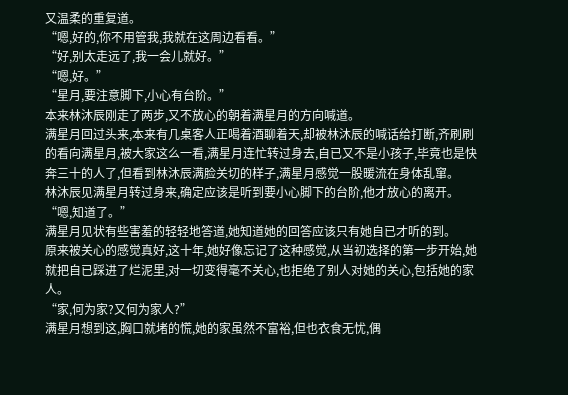又温柔的重复道。
“嗯,好的,你不用管我,我就在这周边看看。”
“好,别太走远了,我一会儿就好。”
“嗯,好。”
“星月,要注意脚下,小心有台阶。”
本来林沐辰刚走了两步,又不放心的朝着满星月的方向喊道。
满星月回过头来,本来有几桌客人正喝着酒聊着天,却被林沐辰的喊话给打断,齐刷刷的看向满星月,被大家这么一看,满星月连忙转过身去,自已又不是小孩子,毕竟也是快奔三十的人了,但看到林沐辰满脸关切的样子,满星月感觉一股暖流在身体乱窜。
林沐辰见满星月转过身来,确定应该是听到要小心脚下的台阶,他才放心的离开。
“嗯,知道了。”
满星月见状有些害羞的轻轻地答道,她知道她的回答应该只有她自已才听的到。
原来被关心的感觉真好,这十年,她好像忘记了这种感觉,从当初选择的第一步开始,她就把自已踩进了烂泥里,对一切变得毫不关心,也拒绝了别人对她的关心,包括她的家人。
“家,何为家?又何为家人?”
满星月想到这,胸口就堵的慌,她的家虽然不富裕,但也衣食无忧,偶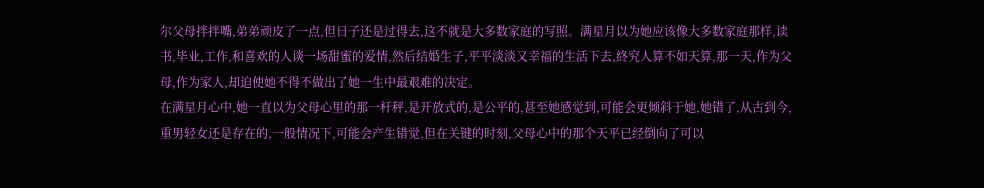尔父母拌拌嘴,弟弟顽皮了一点,但日子还是过得去,这不就是大多数家庭的写照。满星月以为她应该像大多数家庭那样,读书,毕业,工作,和喜欢的人谈一场甜蜜的爱情,然后结婚生子,平平淡淡又幸福的生活下去,終究人算不如天算,那一天,作为父母,作为家人,却迫使她不得不做出了她一生中最艰难的决定。
在满星月心中,她一直以为父母心里的那一杆秤,是开放式的,是公平的,甚至她感觉到,可能会更倾斜于她,她错了,从古到今,重男轻女还是存在的,一般情况下,可能会产生错觉,但在关键的时刻,父母心中的那个天平已经倒向了可以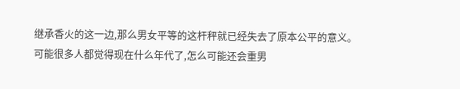继承香火的这一边,那么男女平等的这杆秤就已经失去了原本公平的意义。
可能很多人都觉得现在什么年代了,怎么可能还会重男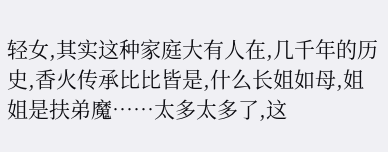轻女,其实这种家庭大有人在,几千年的历史,香火传承比比皆是,什么长姐如母,姐姐是扶弟魔……太多太多了,这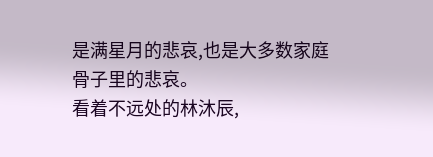是满星月的悲哀,也是大多数家庭骨子里的悲哀。
看着不远处的林沐辰,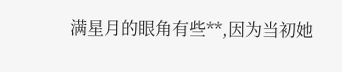满星月的眼角有些**,因为当初她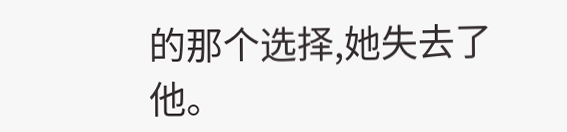的那个选择,她失去了他。